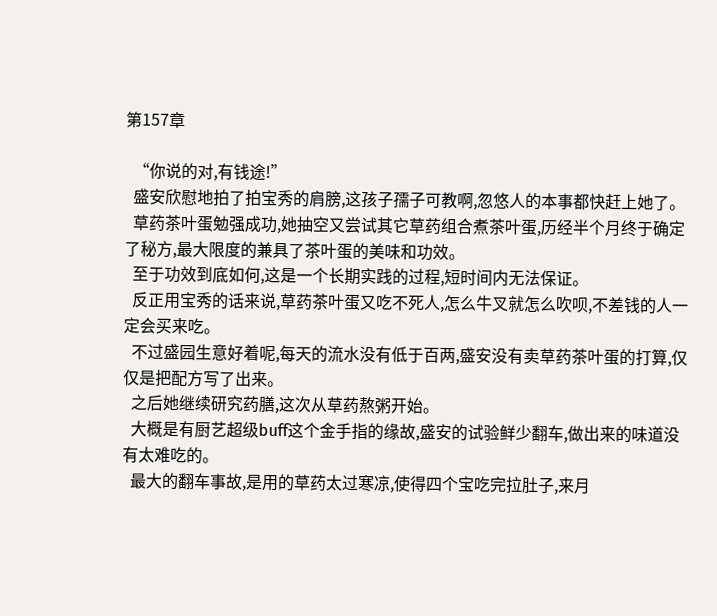第157章

  “你说的对,有钱途!”
  盛安欣慰地拍了拍宝秀的肩膀,这孩子孺子可教啊,忽悠人的本事都快赶上她了。
  草药茶叶蛋勉强成功,她抽空又尝试其它草药组合煮茶叶蛋,历经半个月终于确定了秘方,最大限度的兼具了茶叶蛋的美味和功效。
  至于功效到底如何,这是一个长期实践的过程,短时间内无法保证。
  反正用宝秀的话来说,草药茶叶蛋又吃不死人,怎么牛叉就怎么吹呗,不差钱的人一定会买来吃。
  不过盛园生意好着呢,每天的流水没有低于百两,盛安没有卖草药茶叶蛋的打算,仅仅是把配方写了出来。
  之后她继续研究药膳,这次从草药熬粥开始。
  大概是有厨艺超级buff这个金手指的缘故,盛安的试验鲜少翻车,做出来的味道没有太难吃的。
  最大的翻车事故,是用的草药太过寒凉,使得四个宝吃完拉肚子,来月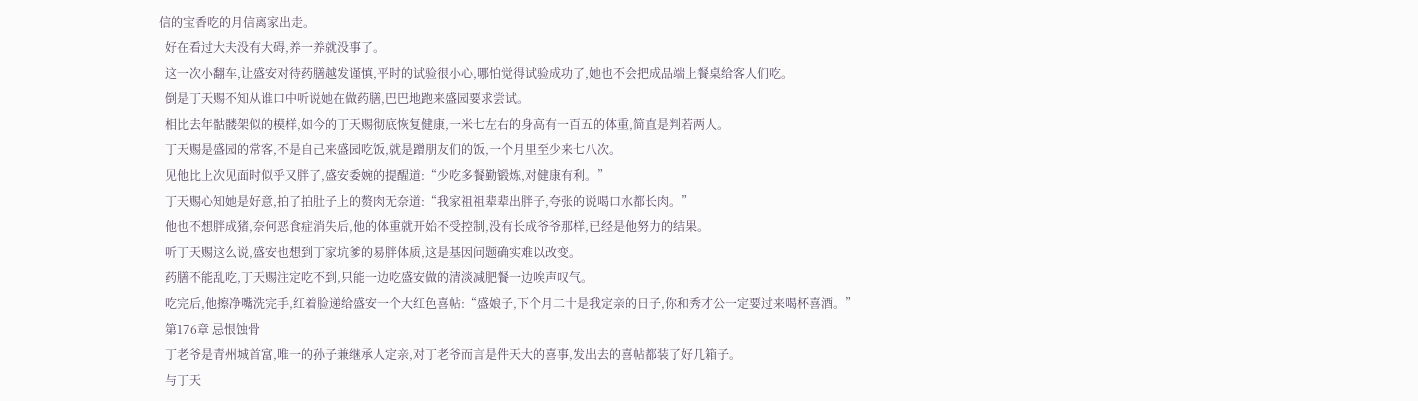信的宝香吃的月信离家出走。
  好在看过大夫没有大碍,养一养就没事了。
  这一次小翻车,让盛安对待药膳越发谨慎,平时的试验很小心,哪怕觉得试验成功了,她也不会把成品端上餐桌给客人们吃。
  倒是丁天赐不知从谁口中听说她在做药膳,巴巴地跑来盛园要求尝试。
  相比去年骷髅架似的模样,如今的丁天赐彻底恢复健康,一米七左右的身高有一百五的体重,简直是判若两人。
  丁天赐是盛园的常客,不是自己来盛园吃饭,就是蹭朋友们的饭,一个月里至少来七八次。
  见他比上次见面时似乎又胖了,盛安委婉的提醒道:“少吃多餐勤锻炼,对健康有利。”
  丁天赐心知她是好意,拍了拍肚子上的赘肉无奈道:“我家祖祖辈辈出胖子,夸张的说喝口水都长肉。”
  他也不想胖成猪,奈何恶食症消失后,他的体重就开始不受控制,没有长成爷爷那样,已经是他努力的结果。
  听丁天赐这么说,盛安也想到丁家坑爹的易胖体质,这是基因问题确实难以改变。
  药膳不能乱吃,丁天赐注定吃不到,只能一边吃盛安做的清淡减肥餐一边唉声叹气。
  吃完后,他擦净嘴洗完手,红着脸递给盛安一个大红色喜帖:“盛娘子,下个月二十是我定亲的日子,你和秀才公一定要过来喝杯喜酒。”
  第176章 忌恨蚀骨
  丁老爷是青州城首富,唯一的孙子兼继承人定亲,对丁老爷而言是件天大的喜事,发出去的喜帖都装了好几箱子。
  与丁天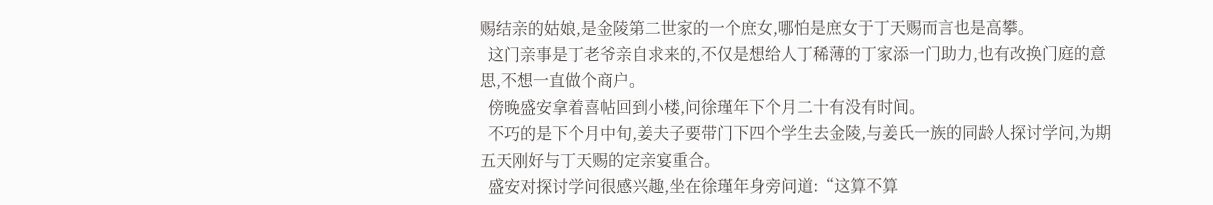赐结亲的姑娘,是金陵第二世家的一个庶女,哪怕是庶女于丁天赐而言也是高攀。
  这门亲事是丁老爷亲自求来的,不仅是想给人丁稀薄的丁家添一门助力,也有改换门庭的意思,不想一直做个商户。
  傍晚盛安拿着喜帖回到小楼,问徐瑾年下个月二十有没有时间。
  不巧的是下个月中旬,姜夫子要带门下四个学生去金陵,与姜氏一族的同龄人探讨学问,为期五天刚好与丁天赐的定亲宴重合。
  盛安对探讨学问很感兴趣,坐在徐瑾年身旁问道:“这算不算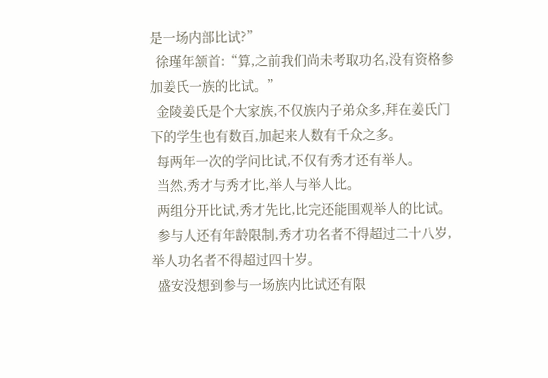是一场内部比试?”
  徐瑾年颔首:“算,之前我们尚未考取功名,没有资格参加姜氏一族的比试。”
  金陵姜氏是个大家族,不仅族内子弟众多,拜在姜氏门下的学生也有数百,加起来人数有千众之多。
  每两年一次的学问比试,不仅有秀才还有举人。
  当然,秀才与秀才比,举人与举人比。
  两组分开比试,秀才先比,比完还能围观举人的比试。
  参与人还有年龄限制,秀才功名者不得超过二十八岁,举人功名者不得超过四十岁。
  盛安没想到参与一场族内比试还有限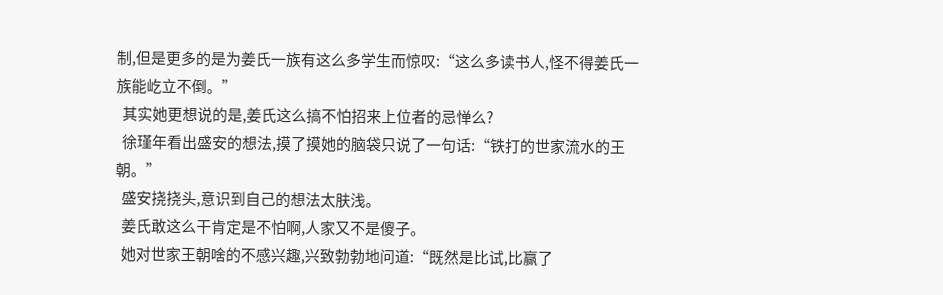制,但是更多的是为姜氏一族有这么多学生而惊叹:“这么多读书人,怪不得姜氏一族能屹立不倒。”
  其实她更想说的是,姜氏这么搞不怕招来上位者的忌惮么?
  徐瑾年看出盛安的想法,摸了摸她的脑袋只说了一句话:“铁打的世家流水的王朝。”
  盛安挠挠头,意识到自己的想法太肤浅。
  姜氏敢这么干肯定是不怕啊,人家又不是傻子。
  她对世家王朝啥的不感兴趣,兴致勃勃地问道:“既然是比试,比赢了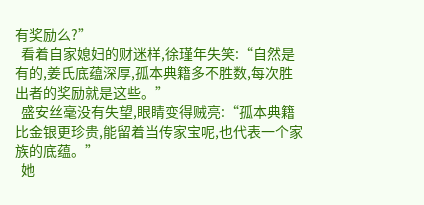有奖励么?”
  看着自家媳妇的财迷样,徐瑾年失笑:“自然是有的,姜氏底蕴深厚,孤本典籍多不胜数,每次胜出者的奖励就是这些。”
  盛安丝毫没有失望,眼睛变得贼亮:“孤本典籍比金银更珍贵,能留着当传家宝呢,也代表一个家族的底蕴。”
  她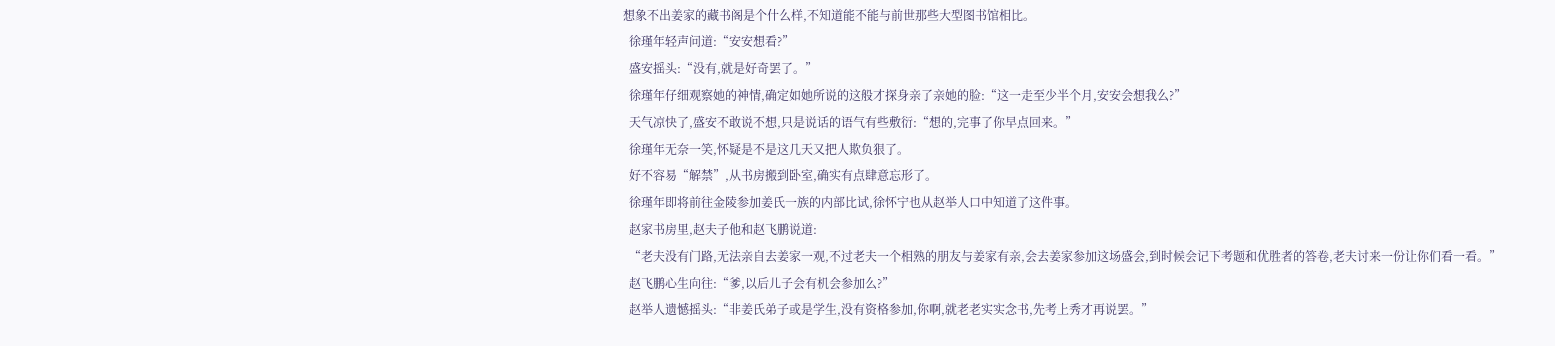想象不出姜家的藏书阁是个什么样,不知道能不能与前世那些大型图书馆相比。
  徐瑾年轻声问道:“安安想看?”
  盛安摇头:“没有,就是好奇罢了。”
  徐瑾年仔细观察她的神情,确定如她所说的这般才探身亲了亲她的脸:“这一走至少半个月,安安会想我么?”
  天气凉快了,盛安不敢说不想,只是说话的语气有些敷衍:“想的,完事了你早点回来。”
  徐瑾年无奈一笑,怀疑是不是这几天又把人欺负狠了。
  好不容易“解禁”,从书房搬到卧室,确实有点肆意忘形了。
  徐瑾年即将前往金陵参加姜氏一族的内部比试,徐怀宁也从赵举人口中知道了这件事。
  赵家书房里,赵夫子他和赵飞鹏说道:
  “老夫没有门路,无法亲自去姜家一观,不过老夫一个相熟的朋友与姜家有亲,会去姜家参加这场盛会,到时候会记下考题和优胜者的答卷,老夫讨来一份让你们看一看。”
  赵飞鹏心生向往:“爹,以后儿子会有机会参加么?”
  赵举人遗憾摇头:“非姜氏弟子或是学生,没有资格参加,你啊,就老老实实念书,先考上秀才再说罢。”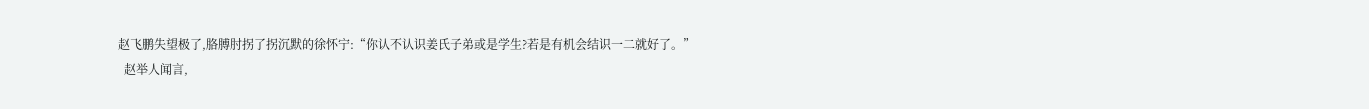赵飞鹏失望极了,胳膊肘拐了拐沉默的徐怀宁:“你认不认识姜氏子弟或是学生?若是有机会结识一二就好了。”
  赵举人闻言,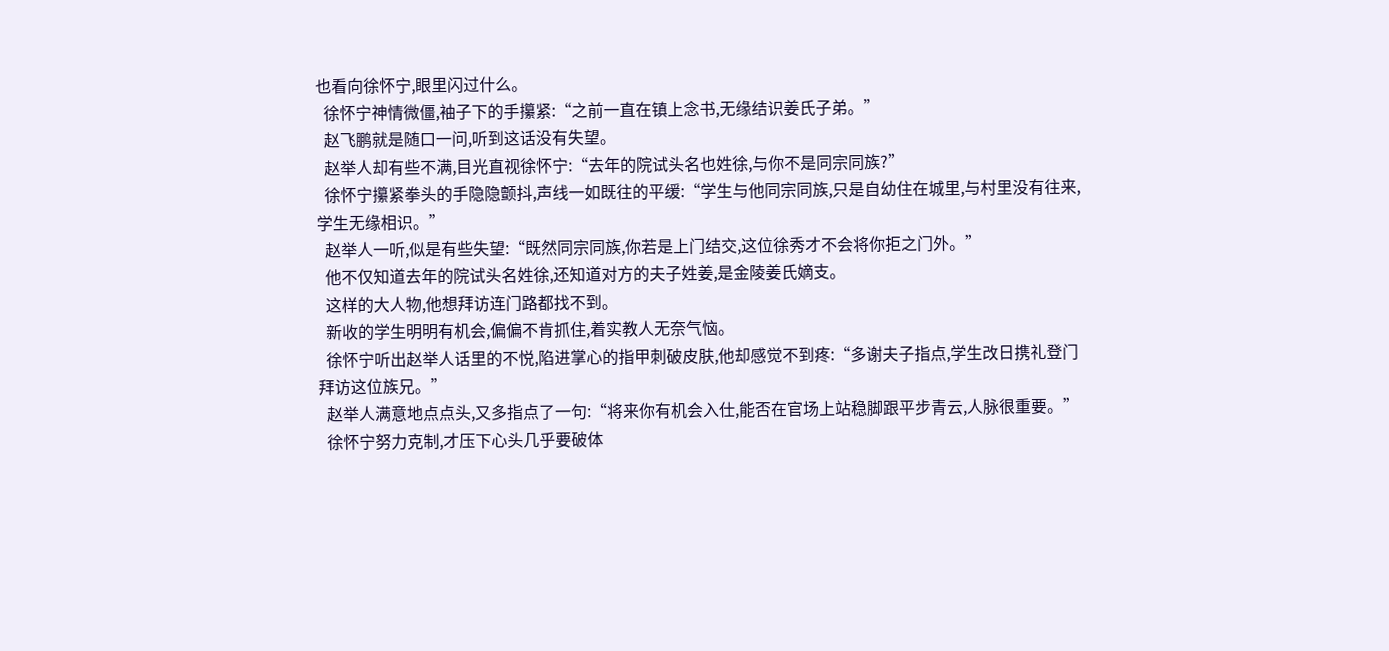也看向徐怀宁,眼里闪过什么。
  徐怀宁神情微僵,袖子下的手攥紧:“之前一直在镇上念书,无缘结识姜氏子弟。”
  赵飞鹏就是随口一问,听到这话没有失望。
  赵举人却有些不满,目光直视徐怀宁:“去年的院试头名也姓徐,与你不是同宗同族?”
  徐怀宁攥紧拳头的手隐隐颤抖,声线一如既往的平缓:“学生与他同宗同族,只是自幼住在城里,与村里没有往来,学生无缘相识。”
  赵举人一听,似是有些失望:“既然同宗同族,你若是上门结交,这位徐秀才不会将你拒之门外。”
  他不仅知道去年的院试头名姓徐,还知道对方的夫子姓姜,是金陵姜氏嫡支。
  这样的大人物,他想拜访连门路都找不到。
  新收的学生明明有机会,偏偏不肯抓住,着实教人无奈气恼。
  徐怀宁听出赵举人话里的不悦,陷进掌心的指甲刺破皮肤,他却感觉不到疼:“多谢夫子指点,学生改日携礼登门拜访这位族兄。”
  赵举人满意地点点头,又多指点了一句:“将来你有机会入仕,能否在官场上站稳脚跟平步青云,人脉很重要。”
  徐怀宁努力克制,才压下心头几乎要破体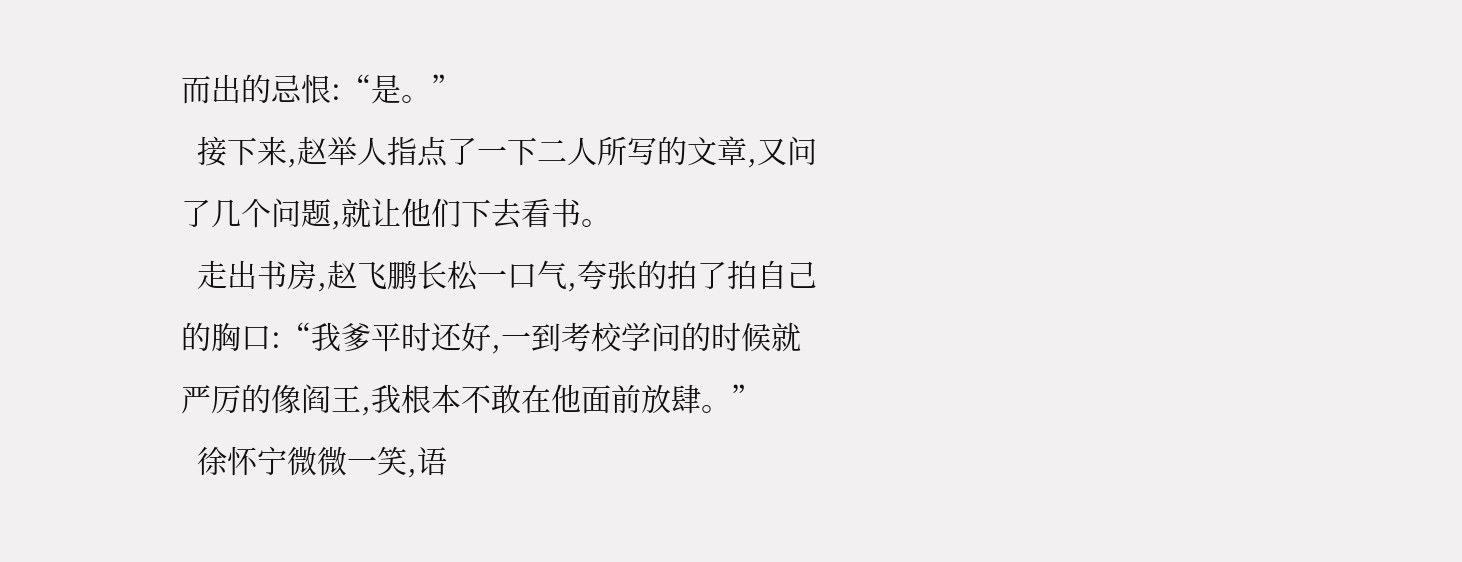而出的忌恨:“是。”
  接下来,赵举人指点了一下二人所写的文章,又问了几个问题,就让他们下去看书。
  走出书房,赵飞鹏长松一口气,夸张的拍了拍自己的胸口:“我爹平时还好,一到考校学问的时候就严厉的像阎王,我根本不敢在他面前放肆。”
  徐怀宁微微一笑,语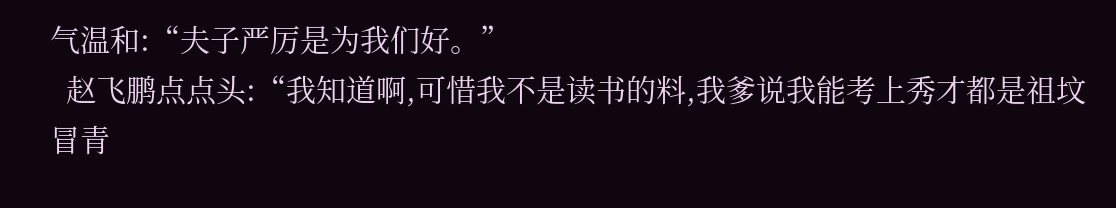气温和:“夫子严厉是为我们好。”
  赵飞鹏点点头:“我知道啊,可惜我不是读书的料,我爹说我能考上秀才都是祖坟冒青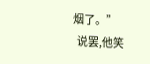烟了。”
  说罢,他笑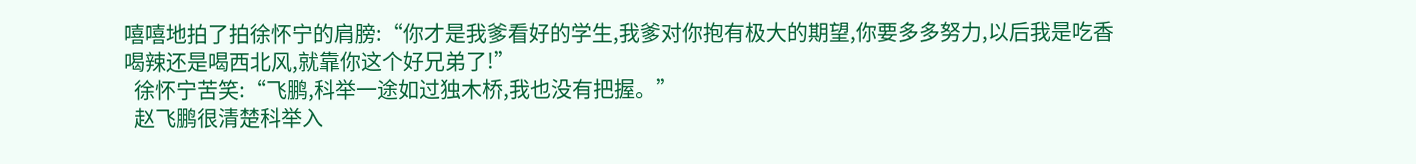嘻嘻地拍了拍徐怀宁的肩膀:“你才是我爹看好的学生,我爹对你抱有极大的期望,你要多多努力,以后我是吃香喝辣还是喝西北风,就靠你这个好兄弟了!”
  徐怀宁苦笑:“飞鹏,科举一途如过独木桥,我也没有把握。”
  赵飞鹏很清楚科举入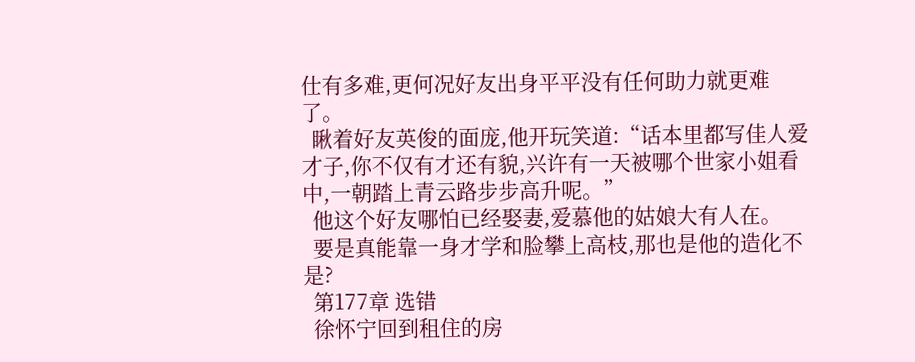仕有多难,更何况好友出身平平没有任何助力就更难了。
  瞅着好友英俊的面庞,他开玩笑道:“话本里都写佳人爱才子,你不仅有才还有貌,兴许有一天被哪个世家小姐看中,一朝踏上青云路步步高升呢。”
  他这个好友哪怕已经娶妻,爱慕他的姑娘大有人在。
  要是真能靠一身才学和脸攀上高枝,那也是他的造化不是?
  第177章 选错
  徐怀宁回到租住的房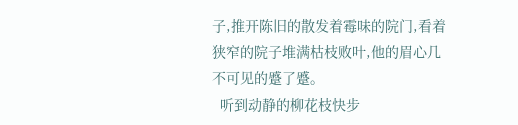子,推开陈旧的散发着霉味的院门,看着狭窄的院子堆满枯枝败叶,他的眉心几不可见的蹙了蹙。
  听到动静的柳花枝快步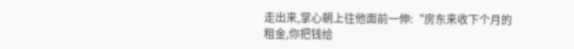走出来,掌心朝上往他面前一伸:“房东来收下个月的租金,你把钱给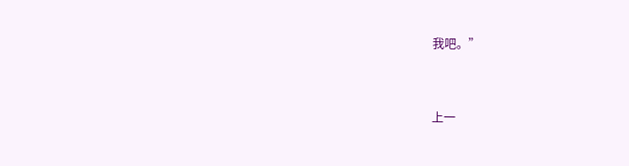我吧。”


上一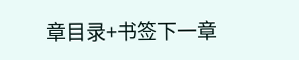章目录+书签下一章